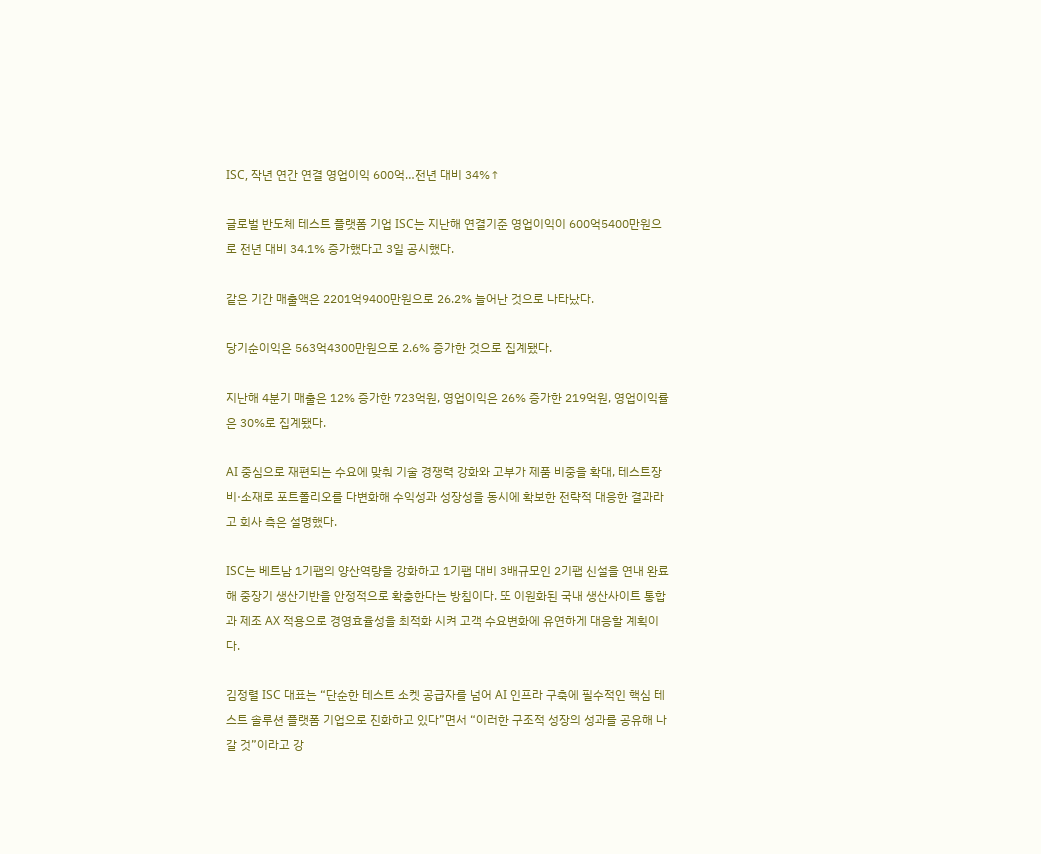ISC, 작년 연간 연결 영업이익 600억…전년 대비 34%↑

글로벌 반도체 테스트 플랫폼 기업 ISC는 지난해 연결기준 영업이익이 600억5400만원으로 전년 대비 34.1% 증가했다고 3일 공시했다.

같은 기간 매출액은 2201억9400만원으로 26.2% 늘어난 것으로 나타났다.

당기순이익은 563억4300만원으로 2.6% 증가한 것으로 집계됐다.

지난해 4분기 매출은 12% 증가한 723억원, 영업이익은 26% 증가한 219억원, 영업이익률은 30%로 집계됐다.

AI 중심으로 재편되는 수요에 맞춰 기술 경쟁력 강화와 고부가 제품 비중을 확대, 테스트장비·소재로 포트폴리오를 다변화해 수익성과 성장성을 동시에 확보한 전략적 대응한 결과라고 회사 측은 설명했다.

ISC는 베트남 1기팹의 양산역량을 강화하고 1기팹 대비 3배규모인 2기팹 신설을 연내 완료해 중장기 생산기반을 안정적으로 확충한다는 방침이다. 또 이원화된 국내 생산사이트 통합과 제조 AX 적용으로 경영효율성을 최적화 시켜 고객 수요변화에 유연하게 대응할 계획이다.

김정렬 ISC 대표는 “단순한 테스트 소켓 공급자를 넘어 AI 인프라 구축에 필수적인 핵심 테스트 솔루션 플랫폼 기업으로 진화하고 있다”면서 “이러한 구조적 성장의 성과를 공유해 나갈 것”이라고 강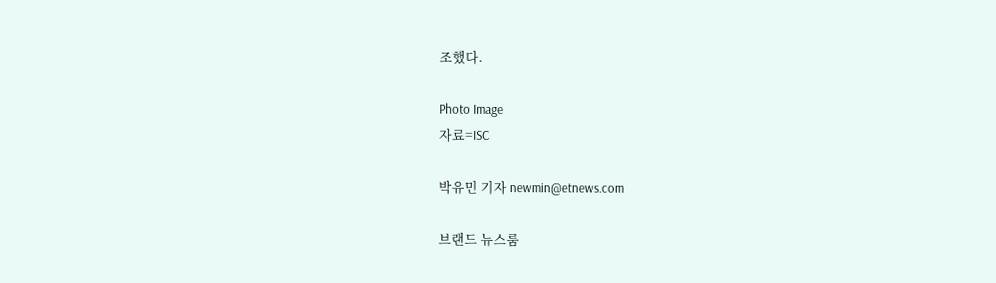조했다.

Photo Image
자료=ISC

박유민 기자 newmin@etnews.com

브랜드 뉴스룸